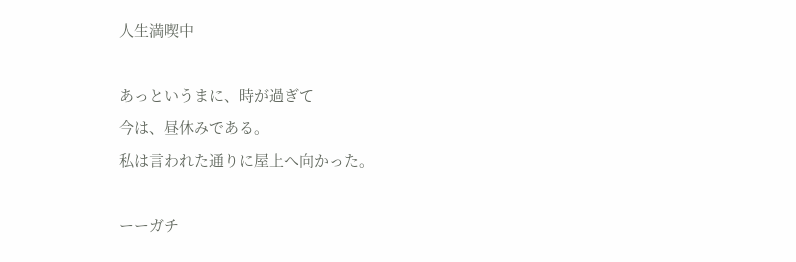人生満喫中

あっというまに、時が過ぎて
今は、昼休みである。
私は言われた通りに屋上へ向かった。

ーーガチ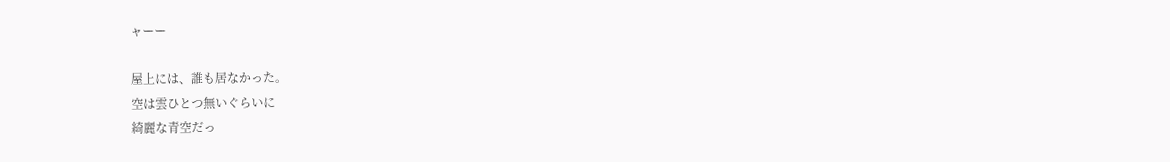ャーー

屋上には、誰も居なかった。
空は雲ひとつ無いぐらいに
綺麗な青空だっ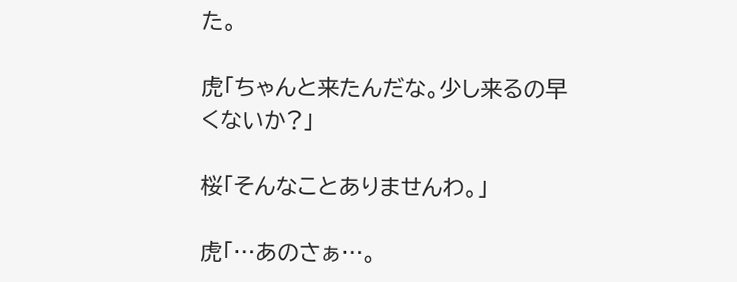た。

虎「ちゃんと来たんだな。少し来るの早くないか?」

桜「そんなことありませんわ。」

虎「…あのさぁ…。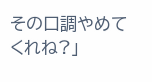その口調やめてくれね?」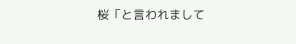桜「と言われまして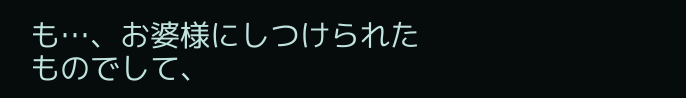も…、お婆様にしつけられたものでして、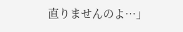直りませんのよ…」